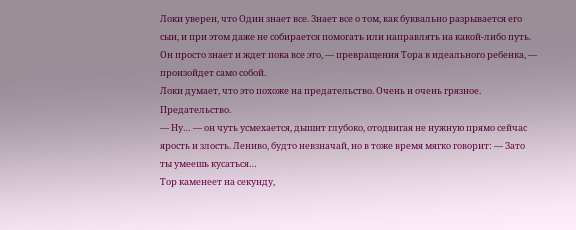Локи уверен, что Один знает все. Знает все о том, как буквально разрывается его сын, и при этом даже не собирается помогать или направлять на какой-либо путь. Он просто знает и ждет пока все это, — превращения Тора в идеального ребенка, — произойдет само собой.
Локи думает, что это похоже на предательство. Очень и очень грязное. Предательство.
— Ну… — он чуть усмехается, дышит глубоко, отодвигая не нужную прямо сейчас ярость и злость. Лениво, будто невзначай, но в тоже время мягко говорит: — Зато ты умеешь кусаться…
Тор каменеет на секунду,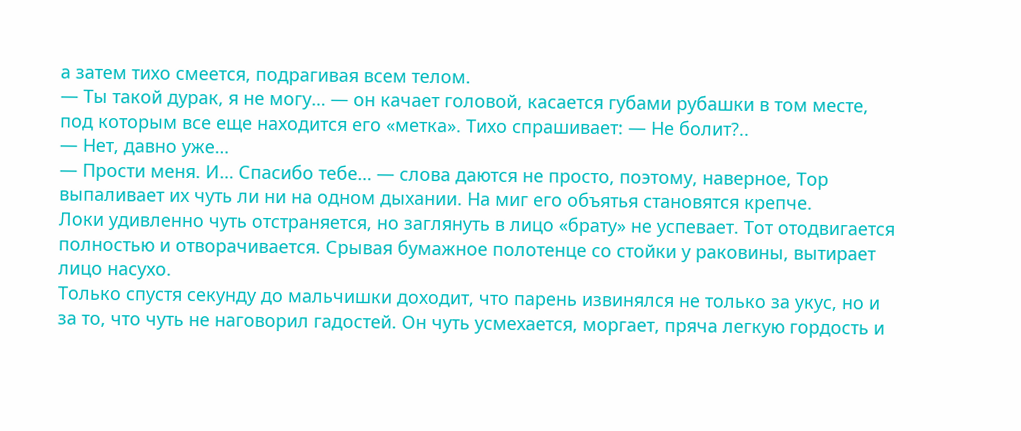а затем тихо смеется, подрагивая всем телом.
— Ты такой дурак, я не могу… — он качает головой, касается губами рубашки в том месте, под которым все еще находится его «метка». Тихо спрашивает: — Не болит?..
— Нет, давно уже…
— Прости меня. И… Спасибо тебе… — слова даются не просто, поэтому, наверное, Тор выпаливает их чуть ли ни на одном дыхании. На миг его объятья становятся крепче.
Локи удивленно чуть отстраняется, но заглянуть в лицо «брату» не успевает. Тот отодвигается полностью и отворачивается. Срывая бумажное полотенце со стойки у раковины, вытирает лицо насухо.
Только спустя секунду до мальчишки доходит, что парень извинялся не только за укус, но и за то, что чуть не наговорил гадостей. Он чуть усмехается, моргает, пряча легкую гордость и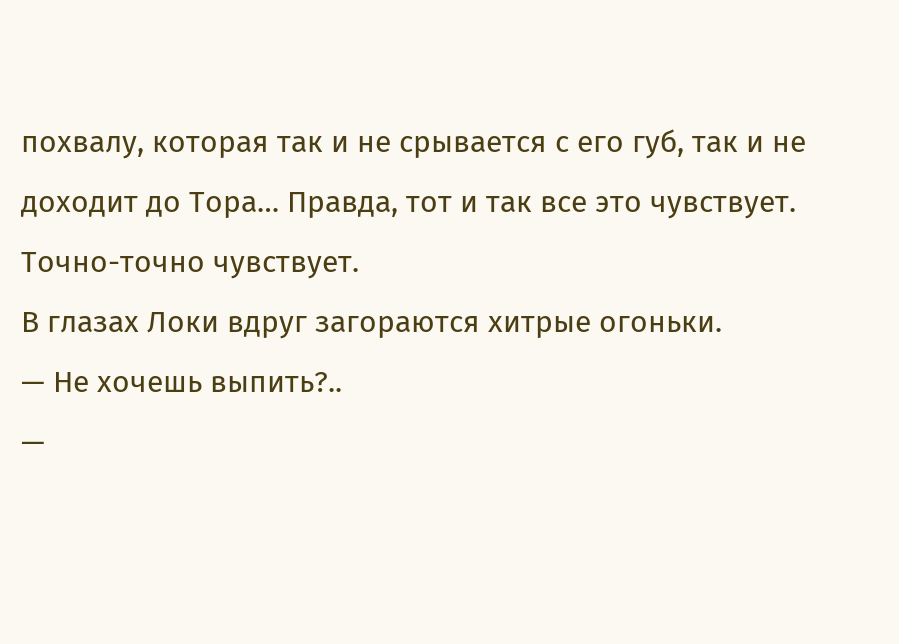похвалу, которая так и не срывается с его губ, так и не доходит до Тора… Правда, тот и так все это чувствует. Точно-точно чувствует.
В глазах Локи вдруг загораются хитрые огоньки.
— Не хочешь выпить?..
—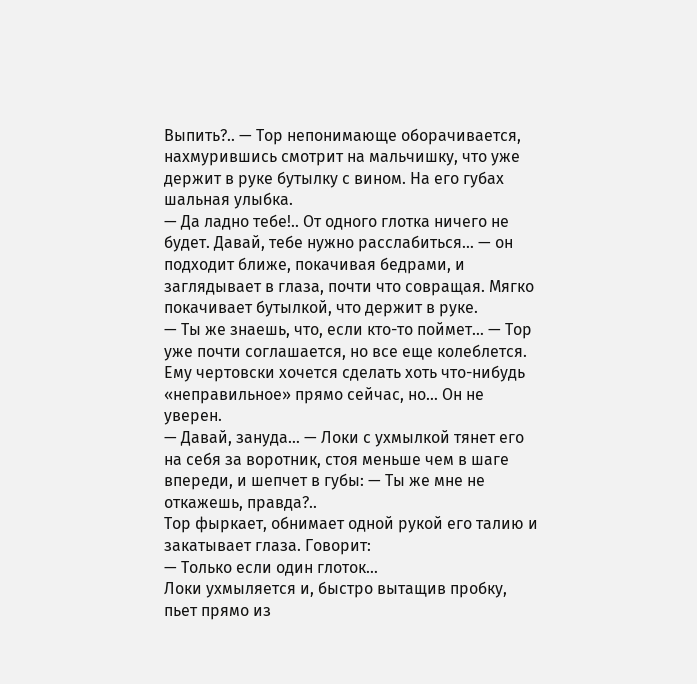Выпить?.. — Тор непонимающе оборачивается, нахмурившись смотрит на мальчишку, что уже держит в руке бутылку с вином. На его губах шальная улыбка.
— Да ладно тебе!.. От одного глотка ничего не будет. Давай, тебе нужно расслабиться… — он подходит ближе, покачивая бедрами, и заглядывает в глаза, почти что совращая. Мягко покачивает бутылкой, что держит в руке.
— Ты же знаешь, что, если кто-то поймет… — Тор уже почти соглашается, но все еще колеблется. Ему чертовски хочется сделать хоть что-нибудь «неправильное» прямо сейчас, но… Он не уверен.
— Давай, зануда… — Локи с ухмылкой тянет его на себя за воротник, стоя меньше чем в шаге впереди, и шепчет в губы: — Ты же мне не откажешь, правда?..
Тор фыркает, обнимает одной рукой его талию и закатывает глаза. Говорит:
— Только если один глоток…
Локи ухмыляется и, быстро вытащив пробку, пьет прямо из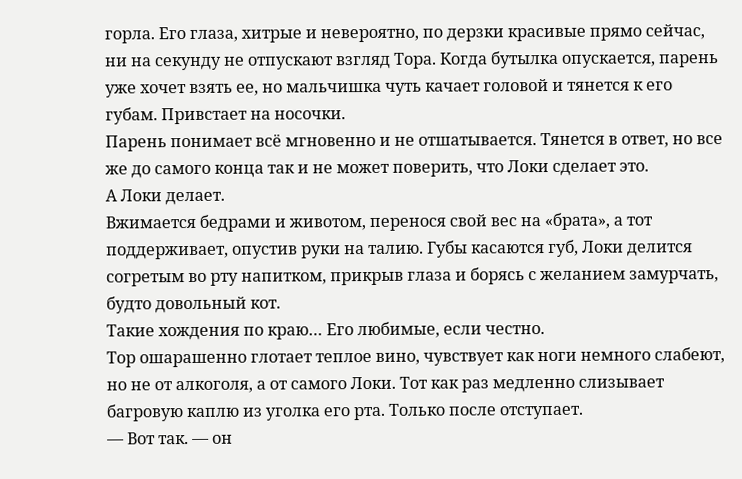горла. Его глаза, хитрые и невероятно, по дерзки красивые прямо сейчас, ни на секунду не отпускают взгляд Тора. Когда бутылка опускается, парень уже хочет взять ее, но мальчишка чуть качает головой и тянется к его губам. Привстает на носочки.
Парень понимает всё мгновенно и не отшатывается. Тянется в ответ, но все же до самого конца так и не может поверить, что Локи сделает это.
А Локи делает.
Вжимается бедрами и животом, перенося свой вес на «брата», а тот поддерживает, опустив руки на талию. Губы касаются губ, Локи делится согретым во рту напитком, прикрыв глаза и борясь с желанием замурчать, будто довольный кот.
Такие хождения по краю… Его любимые, если честно.
Тор ошарашенно глотает теплое вино, чувствует как ноги немного слабеют, но не от алкоголя, а от самого Локи. Тот как раз медленно слизывает багровую каплю из уголка его рта. Только после отступает.
— Вот так. — он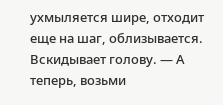ухмыляется шире, отходит еще на шаг, облизывается. Вскидывает голову. — А теперь, возьми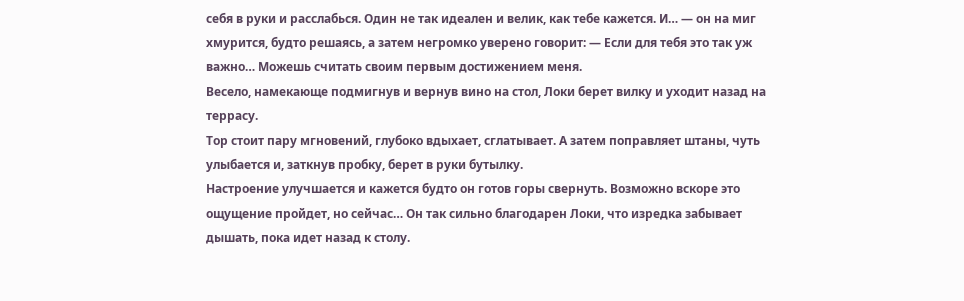себя в руки и расслабься. Один не так идеален и велик, как тебе кажется. И… — он на миг хмурится, будто решаясь, а затем негромко уверено говорит: — Если для тебя это так уж важно… Можешь считать своим первым достижением меня.
Весело, намекающе подмигнув и вернув вино на стол, Локи берет вилку и уходит назад на террасу.
Тор стоит пару мгновений, глубоко вдыхает, сглатывает. А затем поправляет штаны, чуть улыбается и, заткнув пробку, берет в руки бутылку.
Настроение улучшается и кажется будто он готов горы свернуть. Возможно вскоре это ощущение пройдет, но сейчас… Он так сильно благодарен Локи, что изредка забывает дышать, пока идет назад к столу.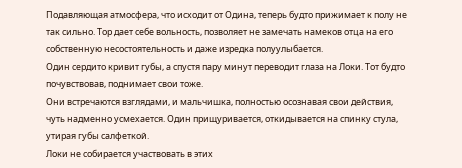Подавляющая атмосфера, что исходит от Одина, теперь будто прижимает к полу не так сильно. Тор дает себе вольность, позволяет не замечать намеков отца на его собственную несостоятельность и даже изредка полуулыбается.
Один сердито кривит губы, а спустя пару минут переводит глаза на Локи. Тот будто почувствовав, поднимает свои тоже.
Они встречаются взглядами, и мальчишка, полностью осознавая свои действия, чуть надменно усмехается. Один прищуривается, откидывается на спинку стула, утирая губы салфеткой.
Локи не собирается участвовать в этих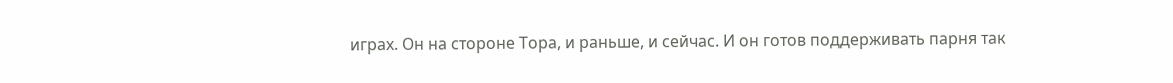играх. Он на стороне Тора, и раньше, и сейчас. И он готов поддерживать парня так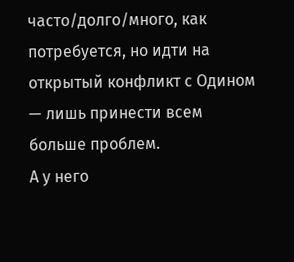часто/долго/много, как потребуется, но идти на открытый конфликт с Одином — лишь принести всем больше проблем.
А у него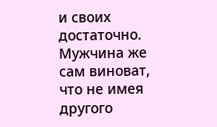и своих достаточно. Мужчина же сам виноват, что не имея другого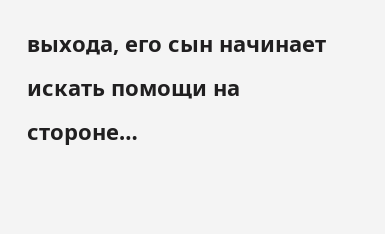выхода, его сын начинает искать помощи на стороне…